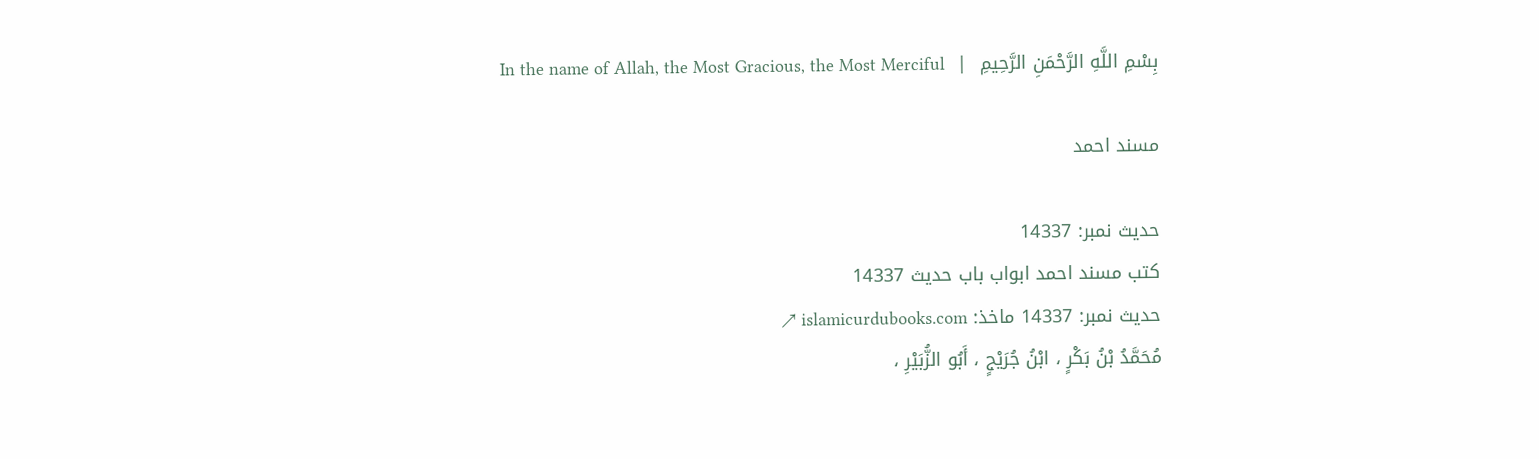بِسْمِ اللَّهِ الرَّحْمَنِ الرَّحِيمِ  |  In the name of Allah, the Most Gracious, the Most Merciful

مسند احمد

حدیث نمبر: 14337
کتب مسند احمد ابواب باب حدیث 14337
حدیث نمبر: 14337 ماخذ: islamicurdubooks.com ↗
مُحَمَّدُ بْنُ بَكْرٍ ، ابْنُ جُرَيْجٍ ، أَبُو الزُّبَيْرِ ،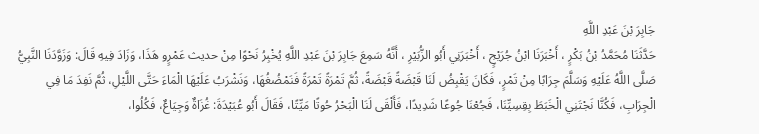جَابِرَ بْنَ عَبْدِ اللَّهِ
حَدَّثَنَا مُحَمَّدُ بْنُ بَكْرٍ ، أَخْبَرَنَا ابْنُ جُرَيْجٍ ، أَخْبَرَنِي أَبُو الزُّبَيْرِ ، أَنَّهُ سَمِعَ جَابِرَ بْنَ عَبْدِ اللَّهِ يُخْبِرُ نَحْوًا مِنْ حديث عَمْرٍو هَذَا، وَزَادَ فِيهِ قَالَ: وَزَوَّدَنَا النَّبِيُّ صَلَّى اللَّهُ عَلَيْهِ وَسَلَّمَ جِرَابًا مِنْ تَمْرٍ، فَكَانَ يَقْبِضُ لَنَا قَبْضَةً قَبْضَةً، ثُمَّ تَمْرَةً تَمْرَةً فَنَمْضُغُهَا، وَنَشْرَبُ عَلَيْهَا الْمَاءَ حَتَّى اللَّيْلِ، ثُمَّ نَفِدَ مَا فِي الْجِرَابِ، فَكُنَّا نَجْتَنِي الْخَبَطَ بِقِسِيِّنَا، فَجُعْنَا جُوعًا شَدِيدًا، فَأَلْقَى لَنَا الْبَحْرُ حُوتًا مَيِّتًا، فَقَالَ أَبُو عُبَيْدَةَ: غُزَاةٌ وَجِيَاعٌ، فَكُلُوا،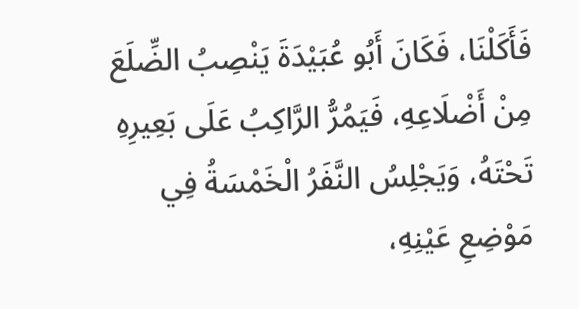فَأَكَلْنَا، فَكَانَ أَبُو عُبَيْدَةَ يَنْصِبُ الضِّلَعَ مِنْ أَضْلَاعِهِ، فَيَمُرُّ الرَّاكِبُ عَلَى بَعِيرِهِ تَحْتَهُ، وَيَجْلِسُ النَّفَرُ الْخَمْسَةُ فِي مَوْضِعِ عَيْنِهِ،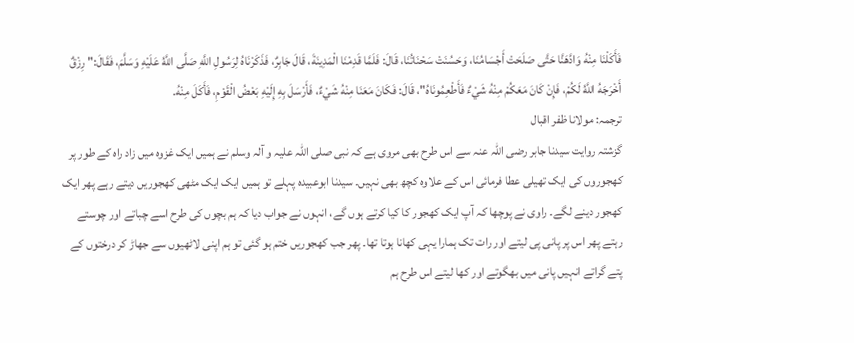فَأَكَلْنَا مِنْهُ وَادَّهَنَّا حَتَّى صَلَحَتْ أَجْسَامُنَا، وَحَسُنَتْ سَحْنَاتُنَا، قَالَ: فَلَمَّا قَدِمْنَا الْمَدِينَةَ، قَالَ جَابِرٌ، فَذَكَرْنَاهُ لِرَسُولِ اللَّهِ صَلَّى اللَّهُ عَلَيْهِ وَسَلَّمَ، فَقَالَ:" رِزْقٌ أَخْرَجَهُ اللَّهُ لَكُمْ، فَإِنْ كَانَ مَعَكُمْ مِنْهُ شَيْءٌ فَأَطْعِمُونَاهُ"، قَالَ: فَكَانَ مَعَنَا مِنْهُ شَيْءٌ، فَأَرْسَلَ بِهِ إِلَيْهِ بَعْضُ الْقَوْمِ، فَأَكَلَ مِنْهُ.
ترجمہ: مولانا ظفر اقبال
گزشتہ روایت سیدنا جابر رضی اللہ عنہ سے اس طرح بھی مروی ہے کہ نبی صلی اللہ علیہ و آلہ وسلم نے ہمیں ایک غزوہ میں زاد راہ کے طور پر کھجوروں کی ایک تھیلی عطا فرمائی اس کے علاوہ کچھ بھی نہیں۔ سیدنا ابوعبیدہ پہلے تو ہمیں ایک ایک مٹھی کھجوریں دیتے رہے پھر ایک کھجور دینے لگے۔ راوی نے پوچھا کہ آپ ایک کھجور کا کیا کرتے ہوں گے، انہوں نے جواب دیا کہ ہم بچوں کی طرح اسے چباتے اور چوستے رہتے پھر اس پر پانی پی لیتے اور رات تک ہمارا یہی کھانا ہوتا تھا۔ پھر جب کھجوریں ختم ہو گئی تو ہم اپنی لاٹھیوں سے جھاڑ کر درختوں کے پتے گراتے انہیں پانی میں بھگوتے اور کھا لیتے اس طرح ہم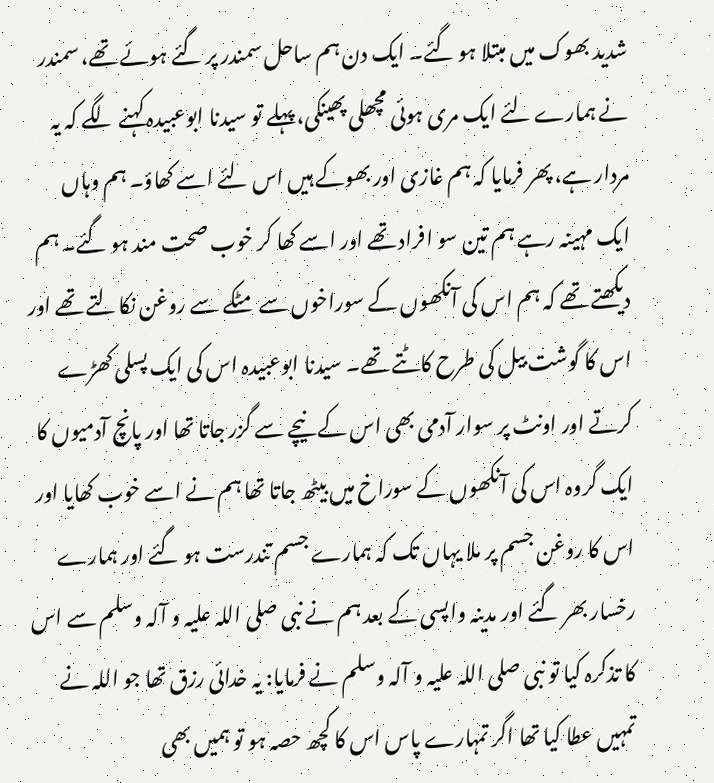شدید بھوک میں مبتلا ہو گئے۔ ایک دن ہم ساحل سمندر پر گئے ہوئے تھے، سمندر نے ہمارے لئے ایک مری ہوئی مچھلی پھینکی، پہلے تو سیدنا ابوعبیدہ کہنے لگے کہ یہ مردار ہے، پھر فرمایا کہ ہم غازی اور بھوکے ہیں اس لئے اسے کھاؤ۔ ہم وہاں ایک مہینہ رہے ہم تین سو افراد تھے اور اسے کھا کر خوب صحت مند ہو گئے۔ ہم دیکھتے تھے کہ ہم اس کی آنکھوں کے سوراخوں سے مٹکے سے روغن نکالتے تھے اور اس کا گوشت بیل کی طرح کاٹتے تھے۔ سیدنا ابوعبیدہ اس کی ایک پسلی کھڑے کرتے اور اونٹ پر سوار آدمی بھی اس کے نیچے سے گزر جاتا تھا اور پانچ آدمیوں کا ایک گروہ اس کی آنکھوں کے سوراخ میں بیٹھ جاتا تھا ہم نے اسے خوب کھایا اور اس کا روغن جسم پر ملا یہاں تک کہ ہمارے جسم تندرست ہو گئے اور ہمارے رخسار بھر گئے اور مدینہ واپسی کے بعد ہم نے نبی صلی اللہ علیہ و آلہ وسلم سے اس کا تذکرہ کیا تو نبی صلی اللہ علیہ و آلہ وسلم نے فرمایا: یہ خدائی رزق تھا جو اللہ نے تمہیں عطا کیا تھا اگر تمہارے پاس اس کا کچھ حصہ ہو تو ہمیں بھی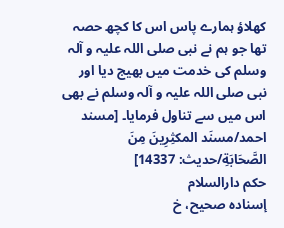کھلاؤ ہمارے پاس اس کا کچھ حصہ تھا جو ہم نے نبی صلی اللہ علیہ و آلہ وسلم کی خدمت میں بھیج دیا اور نبی صلی اللہ علیہ و آلہ وسلم نے بھی اس میں سے تناول فرمایا۔ [مسند احمد/مسنَد المكثِرِینَ مِنَ الصَّحَابَةِ/حدیث: 14337]
حکم دارالسلام
إسناده صحيح، خ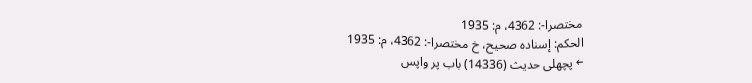مختصرا-: 4362، م: 1935
الحكم: إسناده صحيح، خ مختصرا-: 4362، م: 1935
← پچھلی حدیث (14336) باب پر واپس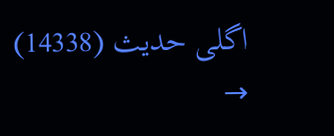اگلی حدیث (14338) →